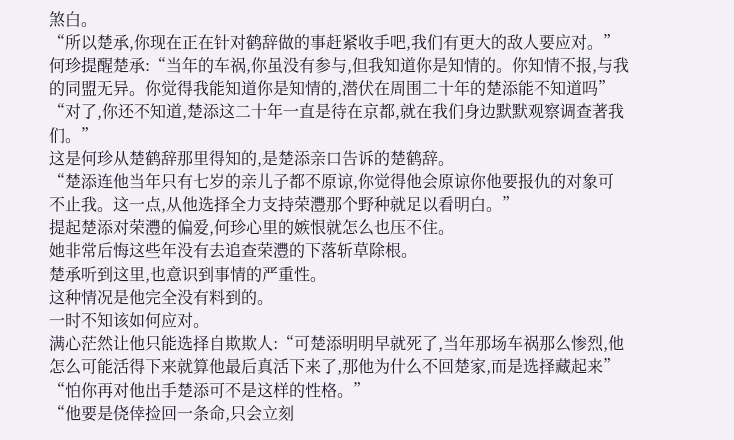煞白。
“所以楚承,你现在正在针对鹤辞做的事赶紧收手吧,我们有更大的敌人要应对。”
何珍提醒楚承:“当年的车祸,你虽没有参与,但我知道你是知情的。你知情不报,与我的同盟无异。你觉得我能知道你是知情的,潜伏在周围二十年的楚添能不知道吗”
“对了,你还不知道,楚添这二十年一直是待在京都,就在我们身边默默观察调查著我们。”
这是何珍从楚鹤辞那里得知的,是楚添亲口告诉的楚鹤辞。
“楚添连他当年只有七岁的亲儿子都不原谅,你觉得他会原谅你他要报仇的对象可不止我。这一点,从他选择全力支持荣灃那个野种就足以看明白。”
提起楚添对荣灃的偏爱,何珍心里的嫉恨就怎么也压不住。
她非常后悔这些年没有去追查荣灃的下落斩草除根。
楚承听到这里,也意识到事情的严重性。
这种情况是他完全没有料到的。
一时不知该如何应对。
满心茫然让他只能选择自欺欺人:“可楚添明明早就死了,当年那场车祸那么惨烈,他怎么可能活得下来就算他最后真活下来了,那他为什么不回楚家,而是选择藏起来”
“怕你再对他出手楚添可不是这样的性格。”
“他要是侥倖捡回一条命,只会立刻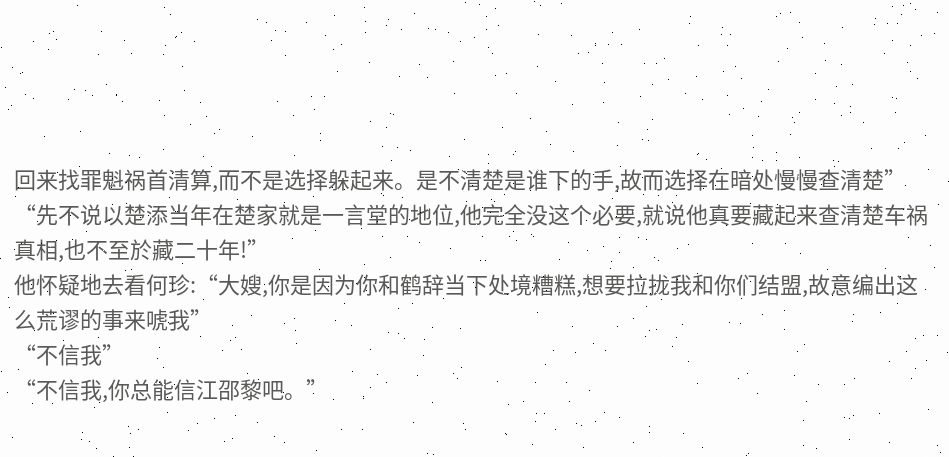回来找罪魁祸首清算,而不是选择躲起来。是不清楚是谁下的手,故而选择在暗处慢慢查清楚”
“先不说以楚添当年在楚家就是一言堂的地位,他完全没这个必要,就说他真要藏起来查清楚车祸真相,也不至於藏二十年!”
他怀疑地去看何珍:“大嫂,你是因为你和鹤辞当下处境糟糕,想要拉拢我和你们结盟,故意编出这么荒谬的事来唬我”
“不信我”
“不信我,你总能信江邵黎吧。”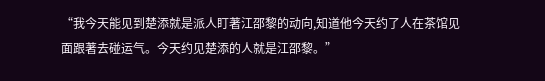“我今天能见到楚添就是派人盯著江邵黎的动向,知道他今天约了人在茶馆见面跟著去碰运气。今天约见楚添的人就是江邵黎。”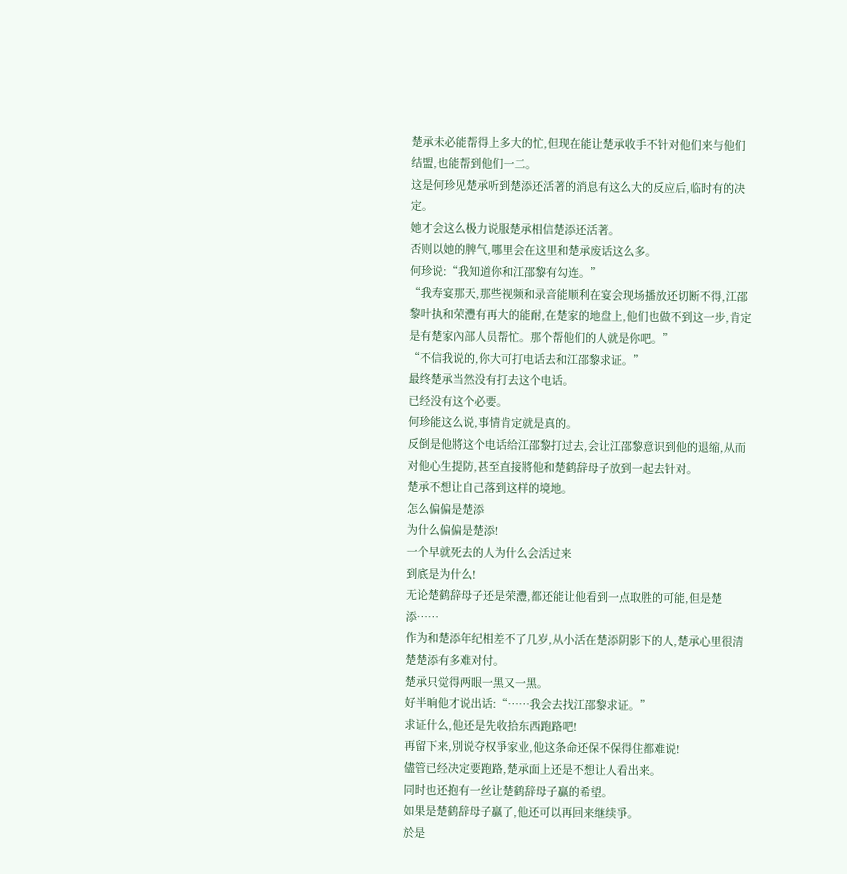楚承未必能帮得上多大的忙,但现在能让楚承收手不针对他们来与他们结盟,也能帮到他们一二。
这是何珍见楚承听到楚添还活著的消息有这么大的反应后,临时有的决定。
她才会这么极力说服楚承相信楚添还活著。
否则以她的脾气,哪里会在这里和楚承废话这么多。
何珍说:“我知道你和江邵黎有勾连。”
“我寿宴那天,那些视频和录音能顺利在宴会现场播放还切断不得,江邵黎叶执和荣灃有再大的能耐,在楚家的地盘上,他们也做不到这一步,肯定是有楚家內部人员帮忙。那个帮他们的人就是你吧。”
“不信我说的,你大可打电话去和江邵黎求证。”
最终楚承当然没有打去这个电话。
已经没有这个必要。
何珍能这么说,事情肯定就是真的。
反倒是他將这个电话给江邵黎打过去,会让江邵黎意识到他的退缩,从而对他心生提防,甚至直接將他和楚鹤辞母子放到一起去针对。
楚承不想让自己落到这样的境地。
怎么偏偏是楚添
为什么偏偏是楚添!
一个早就死去的人为什么会活过来
到底是为什么!
无论楚鹤辞母子还是荣灃,都还能让他看到一点取胜的可能,但是楚添……
作为和楚添年纪相差不了几岁,从小活在楚添阴影下的人,楚承心里很清楚楚添有多难对付。
楚承只觉得两眼一黑又一黑。
好半晌他才说出话:“……我会去找江邵黎求证。”
求证什么,他还是先收拾东西跑路吧!
再留下来,別说夺权爭家业,他这条命还保不保得住都难说!
儘管已经决定要跑路,楚承面上还是不想让人看出来。
同时也还抱有一丝让楚鹤辞母子贏的希望。
如果是楚鹤辞母子贏了,他还可以再回来继续爭。
於是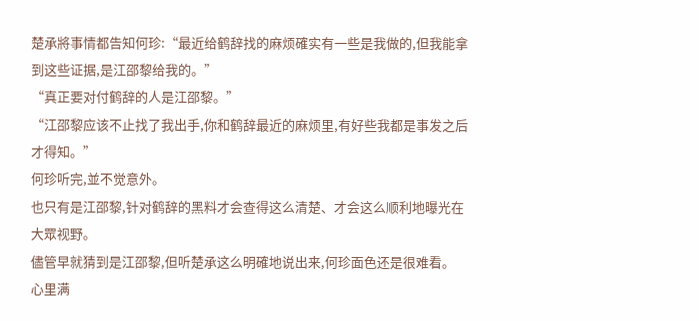楚承將事情都告知何珍:“最近给鹤辞找的麻烦確实有一些是我做的,但我能拿到这些证据,是江邵黎给我的。”
“真正要对付鹤辞的人是江邵黎。”
“江邵黎应该不止找了我出手,你和鹤辞最近的麻烦里,有好些我都是事发之后才得知。”
何珍听完,並不觉意外。
也只有是江邵黎,针对鹤辞的黑料才会查得这么清楚、才会这么顺利地曝光在大眾视野。
儘管早就猜到是江邵黎,但听楚承这么明確地说出来,何珍面色还是很难看。
心里满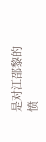是对江邵黎的愤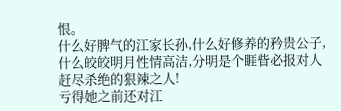恨。
什么好脾气的江家长孙,什么好修养的矜贵公子,什么皎皎明月性情高洁,分明是个睚眥必报对人赶尽杀绝的狠辣之人!
亏得她之前还对江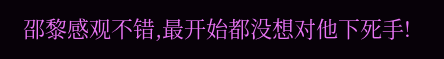邵黎感观不错,最开始都没想对他下死手!